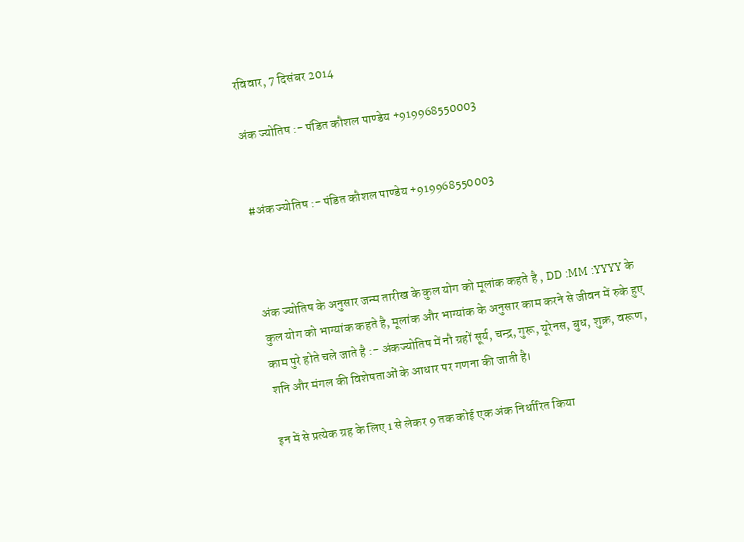रविवार, 7 दिसंबर 2014

अंक ज्योतिष :- पंडित कौशल पाण्डेय +919968550003


#अंक ज्योतिष :- पंडित कौशल पाण्डेय +919968550003



अंक ज्योतिष के अनुसार जन्म तारीख के कुल योग को मूलांक कहते है , DD :MM :YYYY के कुल योग को भाग्यांक कहते है, मूलांक और भाग्यांक के अनुसार काम करने से जीवन में रुके हुए काम पुरे होते चले जाते है :- अंकज्योतिष में नौ ग्रहों सूर्य, चन्द्र, गुरू, यूरेनस, बुध, शुक्र, वरूण, शनि और मंगल की विशेषताओं के आधार पर गणना की जाती है।

इन में से प्रत्येक ग्रह के लिए 1 से लेकर 9 तक कोई एक अंक निर्धारित किया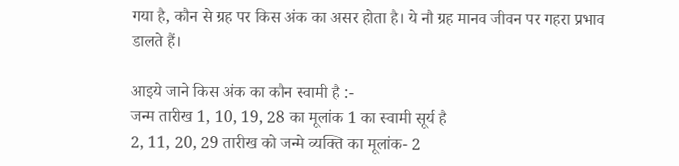गया है, कौन से ग्रह पर किस अंक का असर होता है। ये नौ ग्रह मानव जीवन पर गहरा प्रभाव डालते हैं।

आइये जाने किस अंक का कौन स्वामी है :-
जन्म तारीख 1, 10, 19, 28 का मूलांक 1 का स्वामी सूर्य है
2, 11, 20, 29 तारीख को जन्मे व्यक्ति का मूलांक- 2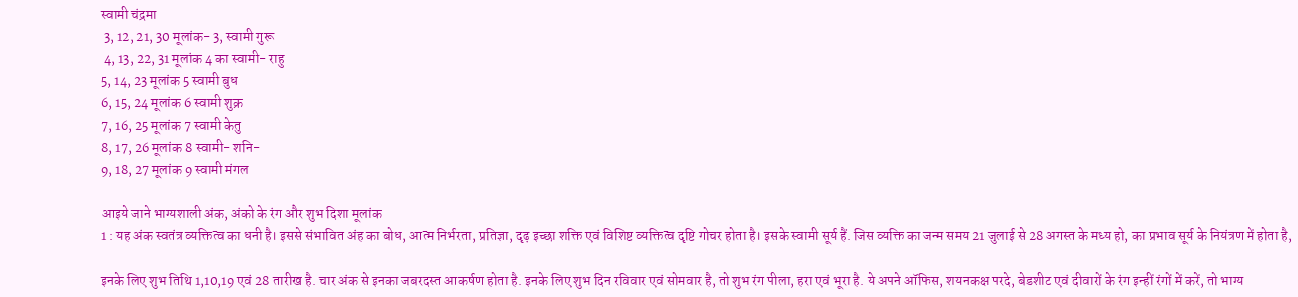स्वामी चंद्रमा
 3, 12, 21, 30 मूलांक- 3, स्वामी गुरू
 4, 13, 22, 31 मूलांक 4 का स्वामी- राहु
5, 14, 23 मूलांक 5 स्वामी बुध
6, 15, 24 मूलांक 6 स्वामी शुक्र
7, 16, 25 मूलांक 7 स्वामी केतु
8, 17, 26 मूलांक 8 स्वामी- शनि-
9, 18, 27 मूलांक 9 स्वामी मंगल

आइये जाने भाग्यशाली अंक, अंको के रंग और शुभ दिशा मूलांक
1 : यह अंक स्वतंत्र व्यक्तित्व का धनी है। इससे संभावित अंह का बोध, आत्म निर्भरता, प्रतिज्ञा, दृढ़ इच्छा शक्ति एवं विशिष्ट व्यक्तित्व दृष्टि गोचर होता है। इसके स्वामी सूर्य हैं. जिस व्यक्ति का जन्म समय 21 जुलाई से 28 अगस्त के मध्य हो, का प्रभाव सूर्य के नियंत्रण में होता है,

इनके लिए शुभ तिथि 1,10,19 एवं 28 तारीख है. चार अंक से इनका जबरदस्त आकर्षण होता है. इनके लिए शुभ दिन रविवार एवं सोमवार है, तो शुभ रंग पीला, हरा एवं भूरा है. ये अपने ऑफिस, शयनकक्ष परदे, बेडशीट एवं दीवारों के रंग इन्हीं रंगों में करें, तो भाग्य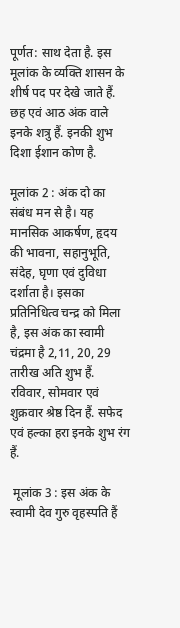पूर्णत: साथ देता है. इस मूलांक के व्यक्ति शासन के शीर्ष पद पर देखे जाते हैं. छह एवं आठ अंक वाले इनके शत्रु हैं. इनकी शुभ दिशा ईशान कोण है.

मूलांक 2 : अंक दो का संबंध मन से है। यह मानसिक आकर्षण, हृदय की भावना, सहानुभूति, संदेह, घृणा एवं दुविधा दर्शाता है। इसका प्रतिनिधित्व चन्द्र को मिला है, इस अंक का स्वामी चंद्रमा है 2,11, 20, 29 तारीख अति शुभ हैं. रविवार, सोमवार एवं शुक्रवार श्रेष्ठ दिन हैं. सफेद एवं हल्का हरा इनके शुभ रंग हैं.

 मूलांक 3 : इस अंक के स्वामी देव गुरु वृहस्पति हैं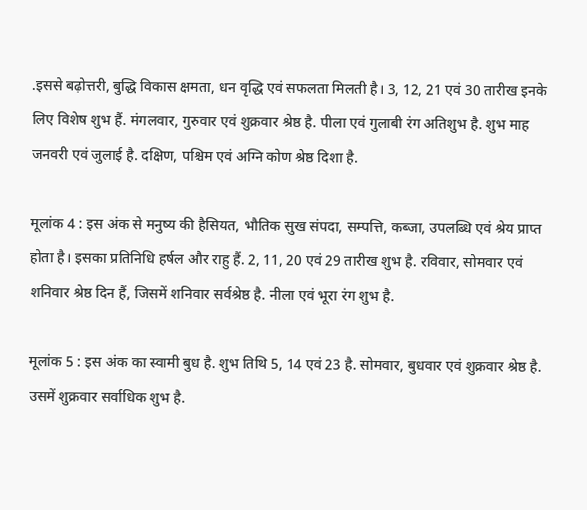.इससे बढ़ोत्तरी, बुद्धि विकास क्षमता, धन वृद्धि एवं सफलता मिलती है। 3, 12, 21 एवं 30 तारीख इनके लिए विशेष शुभ हैं. मंगलवार, गुरुवार एवं शुक्रवार श्रेष्ठ है. पीला एवं गुलाबी रंग अतिशुभ है. शुभ माह जनवरी एवं जुलाई है. दक्षिण, पश्चिम एवं अग्नि कोण श्रेष्ठ दिशा है.

मूलांक 4 : इस अंक से मनुष्य की हैसियत, भौतिक सुख संपदा, सम्पत्ति, कब्जा, उपलब्धि एवं श्रेय प्राप्त होता है। इसका प्रतिनिधि हर्षल और राहु हैं. 2, 11, 20 एवं 29 तारीख शुभ है. रविवार, सोमवार एवं शनिवार श्रेष्ठ दिन हैं, जिसमें शनिवार सर्वश्रेष्ठ है. नीला एवं भूरा रंग शुभ है.

मूलांक 5 : इस अंक का स्वामी बुध है. शुभ तिथि 5, 14 एवं 23 है. सोमवार, बुधवार एवं शुक्रवार श्रेष्ठ है. उसमें शुक्रवार सर्वाधिक शुभ है.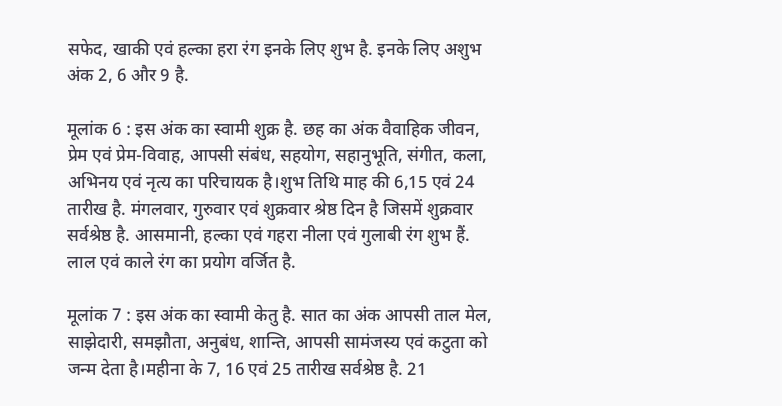सफेद, खाकी एवं हल्का हरा रंग इनके लिए शुभ है. इनके लिए अशुभ अंक 2, 6 और 9 है.

मूलांक 6 : इस अंक का स्वामी शुक्र है. छह का अंक वैवाहिक जीवन, प्रेम एवं प्रेम-विवाह, आपसी संबंध, सहयोग, सहानुभूति, संगीत, कला, अभिनय एवं नृत्य का परिचायक है।शुभ तिथि माह की 6,15 एवं 24 तारीख है. मंगलवार, गुरुवार एवं शुक्रवार श्रेष्ठ दिन है जिसमें शुक्रवार सर्वश्रेष्ठ है. आसमानी, हल्का एवं गहरा नीला एवं गुलाबी रंग शुभ हैं. लाल एवं काले रंग का प्रयोग वर्जित है.

मूलांक 7 : इस अंक का स्वामी केतु है. सात का अंक आपसी ताल मेल, साझेदारी, समझौता, अनुबंध, शान्ति, आपसी सामंजस्य एवं कटुता को जन्म देता है।महीना के 7, 16 एवं 25 तारीख सर्वश्रेष्ठ है. 21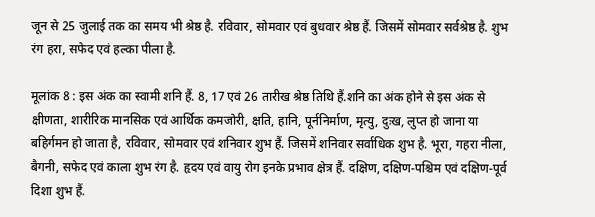जून से 25 जुलाई तक का समय भी श्रेष्ठ है. रविवार, सोमवार एवं बुधवार श्रेष्ठ हैं. जिसमें सोमवार सर्वश्रेष्ठ है. शुभ रंग हरा, सफेद एवं हल्का पीला है.

मूलांक 8 : इस अंक का स्वामी शनि हैं. 8, 17 एवं 26 तारीख श्रेष्ठ तिथि हैं.शनि का अंक होने से इस अंक से क्षीणता, शारीरिक मानसिक एवं आर्थिक कमजोरी, क्षति, हानि, पूर्ननिर्माण, मृत्यु, दुःख, लुप्त हो जाना या बहिर्गमन हो जाता है, रविवार, सोमवार एवं शनिवार शुभ हैं. जिसमें शनिवार सर्वाधिक शुभ है. भूरा, गहरा नीला, बैगनी, सफेद एवं काला शुभ रंग है. हृदय एवं वायु रोग इनके प्रभाव क्षेत्र हैं. दक्षिण, दक्षिण-पश्चिम एवं दक्षिण-पूर्व दिशा शुभ हैं.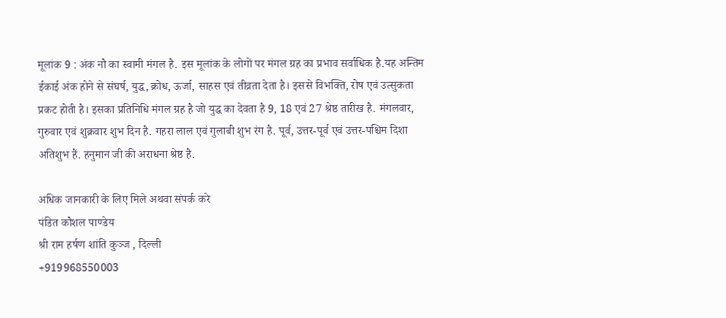मूलांक 9 : अंक नौ का स्वामी मंगल है. इस मूलांक के लोगों पर मंगल ग्रह का प्रभाव सर्वाधिक है.यह अन्तिम ईकाई अंक होने से संघर्ष, युद्ध, क्रोध, ऊर्जा, साहस एवं तीव्रता देता है। इससे विभक्ति, रोष एवं उत्सुकता प्रकट होती है। इसका प्रतिनिधि मंगल ग्रह है जो युद्ध का देवता है 9, 18 एवं 27 श्रेष्ठ तारीख है. मंगलवार, गुरुवार एवं शुक्रवार शुभ दिन है. गहरा लाल एवं गुलाबी शुभ रंग है. पूर्व, उत्तर-पूर्व एवं उत्तर-पश्चिम दिशा अतिशुभ हैं. हनुमान जी की अराधना श्रेष्ठ है.

अधिक जानकारी के लिए मिले अथवा संपर्क करे
पंडित कौशल पाण्डेय
श्री राम हर्षण शांति कुञ्ज , दिल्ली
+919968550003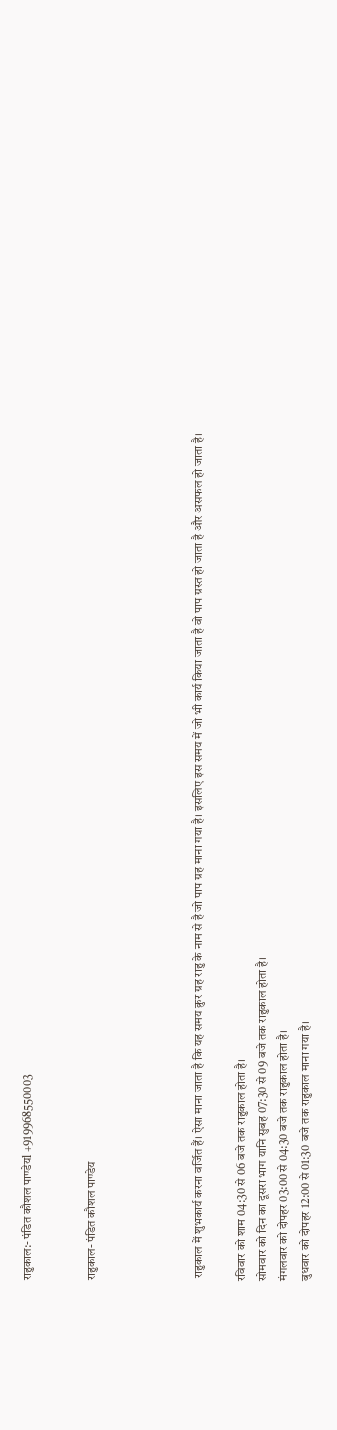राहुकाल:- पंडित कौशल पाण्डेयl +919968550003


राहुकाल- पंडित कौशल पाण्डेय




 राहुकाल में शुभकार्य करना वर्जित हैं। ऐसा माना जाता है कि यह समय क्रुर ग्रह राहु के नाम से है जो पाप ग्रह माना गया है। इसलिए इस समय में जो भी कार्य किया जाता है वो पाप ग्रस्त हो जाता है और असफल हो जाता है।

रविवार को शाम 04:30 से 06 बजे तक राहुकाल होता है।
सोमवार को दिन का दूसरा भाग यानि सुबह 07:30 से 09 बजे तक राहुकाल होता है।
मंगलवार को दोपहर 03:00 से 04:30 बजे तक राहुकाल होता है।
बुधवार को दोपहर 12:00 से 01:30 बजे तक राहुकाल माना गया है।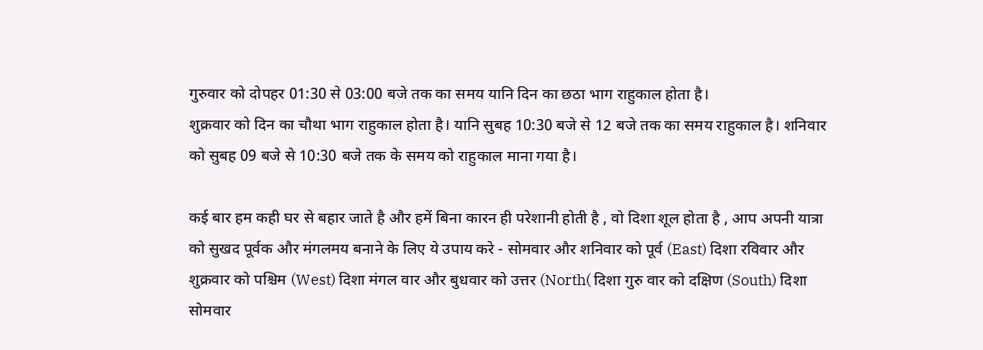गुरुवार को दोपहर 01:30 से 03:00 बजे तक का समय यानि दिन का छठा भाग राहुकाल होता है।
शुक्रवार को दिन का चौथा भाग राहुकाल होता है। यानि सुबह 10:30 बजे से 12 बजे तक का समय राहुकाल है। शनिवार को सुबह 09 बजे से 10:30 बजे तक के समय को राहुकाल माना गया है।

कई बार हम कही घर से बहार जाते है और हमें बिना कारन ही परेशानी होती है , वो दिशा शूल होता है , आप अपनी यात्रा को सुखद पूर्वक और मंगलमय बनाने के लिए ये उपाय करे - सोमवार और शनिवार को पूर्व (East) दिशा रविवार और शुक्रवार को पश्चिम (West) दिशा मंगल वार और बुधवार को उत्तर (North( दिशा गुरु वार को दक्षिण (South) दिशा सोमवार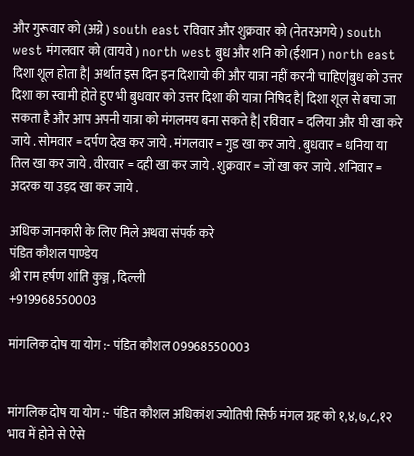और गुरूवार को (अग्ने ) south east रविवार और शुक्रवार को (नेतरअगये ) south west मंगलवार को (वायवे ) north west बुध और शनि को (ईशान ) north east दिशा शूल होता है| अर्थात इस दिन इन दिशायो की और यात्रा नहीं करनी चाहिए|बुध को उत्तर दिशा का स्वामी होते हुए भी बुधवार को उत्तर दिशा की यात्रा निषिद है| दिशा शूल से बचा जा सकता है और आप अपनी यात्रा को मंगलमय बना सकते है| रविवार = दलिया और घी खा करे जाये . सोमवार = दर्पण देख कर जाये . मंगलवार = गुड खा कर जाये . बुधवार = धनिया या तिल खा कर जाये . वीरवार = दही खा कर जाये . शुक्रवार = जों खा कर जाये . शनिवार = अदरक या उड़द खा कर जाये .

अधिक जानकारी के लिए मिले अथवा संपर्क करे
पंडित कौशल पाण्डेय
श्री राम हर्षण शांति कुञ्ज , दिल्ली
+919968550003

मांगलिक दोष या योग :- पंडित कौशल 09968550003


मांगलिक दोष या योग :- पंडित कौशल अधिकांश ज्योतिषी सिर्फ मंगल ग्रह को १,४,७,८,१२ भाव में होने से ऐसे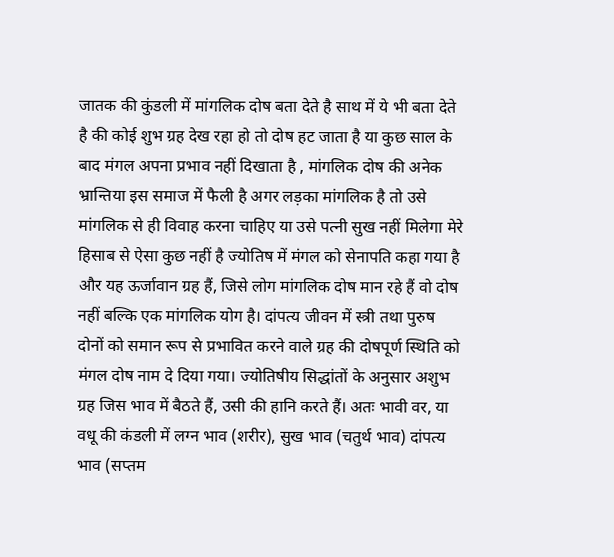जातक की कुंडली में मांगलिक दोष बता देते है साथ में ये भी बता देते है की कोई शुभ ग्रह देख रहा हो तो दोष हट जाता है या कुछ साल के बाद मंगल अपना प्रभाव नहीं दिखाता है , मांगलिक दोष की अनेक भ्रान्तिया इस समाज में फैली है अगर लड़का मांगलिक है तो उसे मांगलिक से ही विवाह करना चाहिए या उसे पत्नी सुख नहीं मिलेगा मेरे हिसाब से ऐसा कुछ नहीं है ज्योतिष में मंगल को सेनापति कहा गया है और यह ऊर्जावान ग्रह हैं, जिसे लोग मांगलिक दोष मान रहे हैं वो दोष नहीं बल्कि एक मांगलिक योग है। दांपत्य जीवन में स्त्री तथा पुरुष दोनों को समान रूप से प्रभावित करने वाले ग्रह की दोषपूर्ण स्थिति को मंगल दोष नाम दे दिया गया। ज्योतिषीय सिद्धांतों के अनुसार अशुभ ग्रह जिस भाव में बैठते हैं, उसी की हानि करते हैं। अतः भावी वर, या वधू की कंडली में लग्न भाव (शरीर), सुख भाव (चतुर्थ भाव) दांपत्य भाव (सप्तम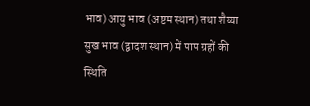भाव) आयु भाव (अष्टम स्थान) तथा शैय्या सुख भाव (द्वादश स्थान) में पाप ग्रहों की स्थिति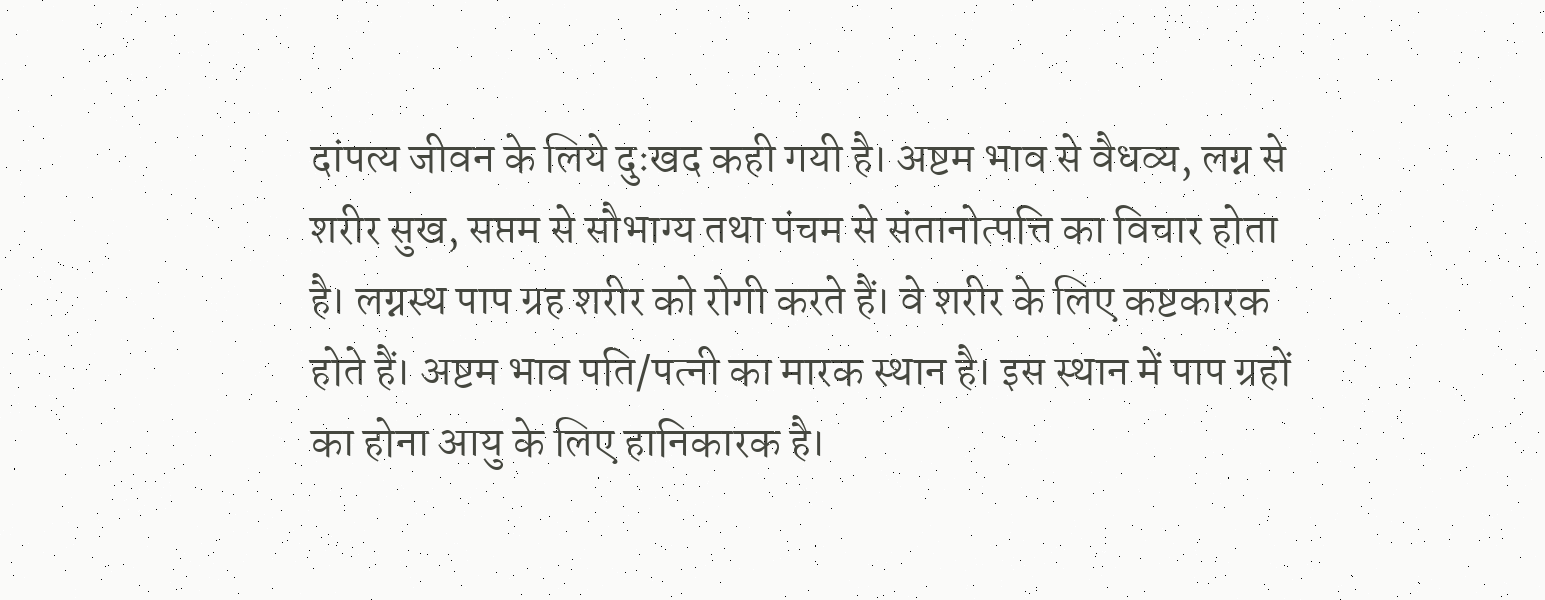दांपत्य जीवन के लिये दुःखद कही गयी है। अष्टम भाव से वैधव्य, लग्न से शरीर सुख, सप्तम से सौभाग्य तथा पंचम से संतानोत्पत्ति का विचार होता है। लग्नस्थ पाप ग्रह शरीर को रोगी करते हैं। वे शरीर के लिए कष्टकारक होते हैं। अष्टम भाव पति/पत्नी का मारक स्थान है। इस स्थान में पाप ग्रहों का होना आयु के लिए हानिकारक है।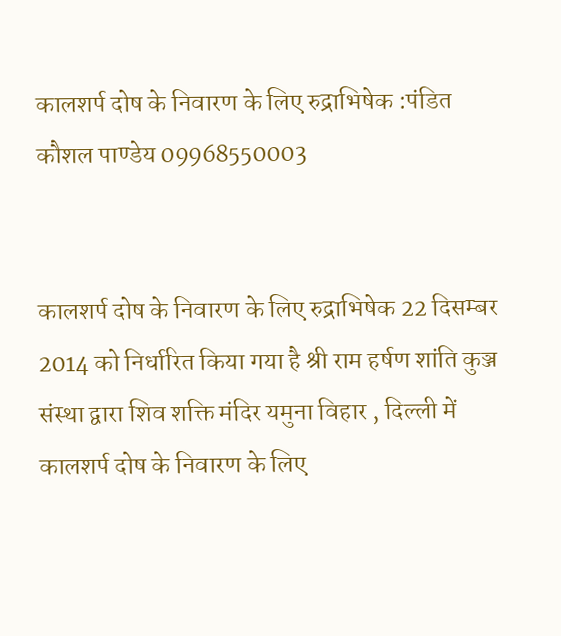कालशर्प दोष के निवारण के लिए रुद्राभिषेक :पंडित कौशल पाण्डेय 09968550003


कालशर्प दोष के निवारण के लिए रुद्राभिषेक 22 दिसम्बर 2014 को निर्धारित किया गया है श्री राम हर्षण शांति कुञ्ज संस्था द्वारा शिव शक्ति मंदिर यमुना विहार , दिल्ली में कालशर्प दोष के निवारण के लिए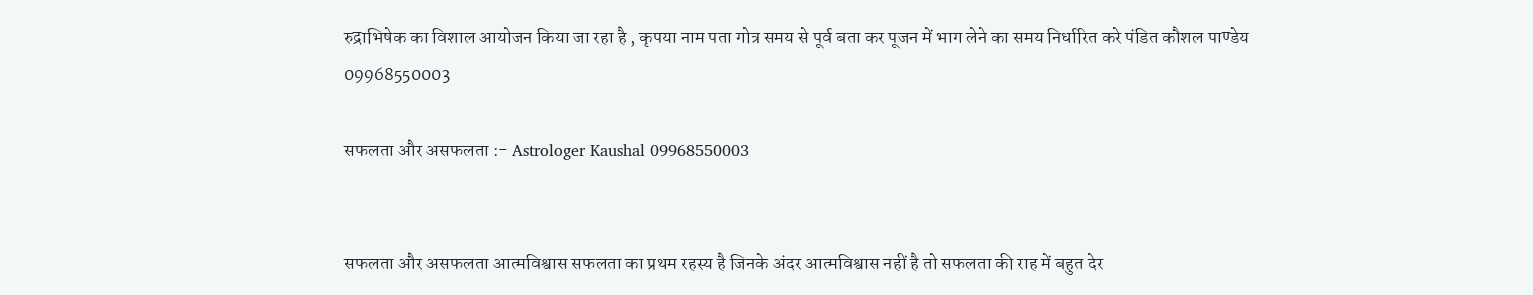रुद्राभिषेक का विशाल आयोजन किया जा रहा है , कृपया नाम पता गोत्र समय से पूर्व बता कर पूजन में भाग लेने का समय निर्धारित करे पंडित कौशल पाण्डेय 09968550003

सफलता और असफलता :- Astrologer Kaushal 09968550003


सफलता और असफलता आत्मविश्वास सफलता का प्रथम रहस्य है जिनके अंदर आत्मविश्वास नहीं है तो सफलता की राह में बहुत देर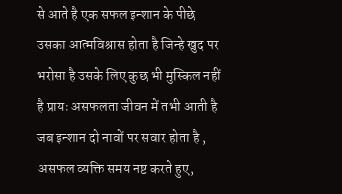से आते है एक सफल इन्शान के पीछे उसका आत्मविश्रास होता है जिन्हे खुद पर भरोसा है उसके लिए कुछ भी मुस्किल नहीं है प्रायः असफलता जीवन में तभी आती है जब इन्शान दो नावों पर सवार होता है , असफल व्यक्ति समय नष्ट करते हुए,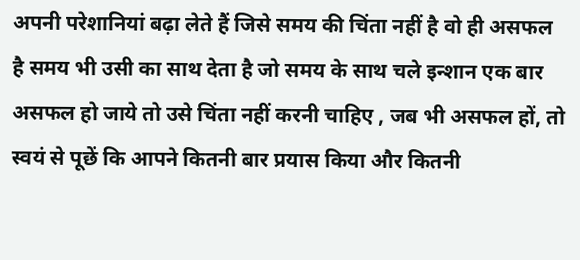अपनी परेशानियां बढ़ा लेते हैं जिसे समय की चिंता नहीं है वो ही असफल है समय भी उसी का साथ देता है जो समय के साथ चले इन्शान एक बार असफल हो जाये तो उसे चिंता नहीं करनी चाहिए , जब भी असफल हों, तो स्वयं से पूछें कि आपने कितनी बार प्रयास किया और कितनी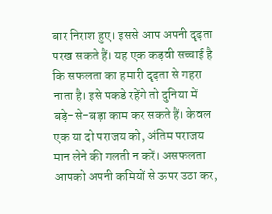बार निराश हुए। इससे आप अपनी दृढ़ता परख सकते हैं। यह एक कड़वी सच्चाई है कि सफलता का हमारी दृढ़ता से गहरा नाता है। इसे पकडे रहेंगे तो दुनिया में बड़े-से-बड़ा काम कर सकते हैं। केवल एक या दो पराजय को, अंतिम पराजय मान लेने की गलती न करें। असफलता आपको अपनी कमियों से ऊपर उठा कर,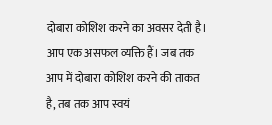दोबारा कोशिश करने का अवसर देती है। आप एक असफल व्यक्ति हैं। जब तक आप में दोबारा कोशिश करने की ताकत है, तब तक आप स्वयं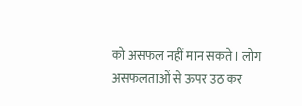को असफल नहीं मान सकते। लोग असफलताओं से ऊपर उठ कर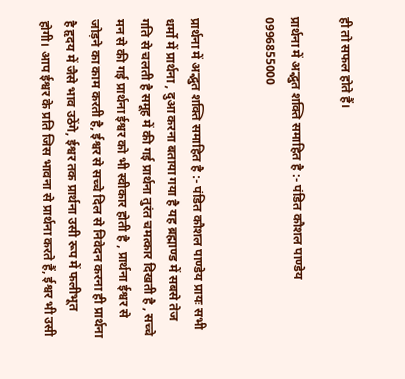ही तो सफल होते हैं।

प्रार्थना में अद्भुत शक्ति समाहित है :- पंडित कौशल पाण्डेय 0996855000


प्रार्थना में अद्भुत शक्ति समाहित है :- पंडित कौशल पाण्डेय प्रायः सभी धर्मो में प्रार्थना , दुआ करना बताया गया है यह ब्रह्माण्ड में सबसे तेज गति से चलती है समूह में की गई प्रार्थना तुरंत चमत्कार दिखती है , सच्चे मन से की गई प्रार्थना ईश्वर को भी स्वीकार होती है , प्रार्थना ईश्वर से जोड़ने का काम करती है, ईश्वर से सच्चे दिल से निवेदन करना ही प्रार्थना है हृदय में जैसे भाव उठेंगे, ईश्वर तक प्रार्थना उसी रूप में फलीभूत होगी। आप ईश्वर के प्रति जिस भावना से प्रार्थना करते हैं, ईश्वर भी उसी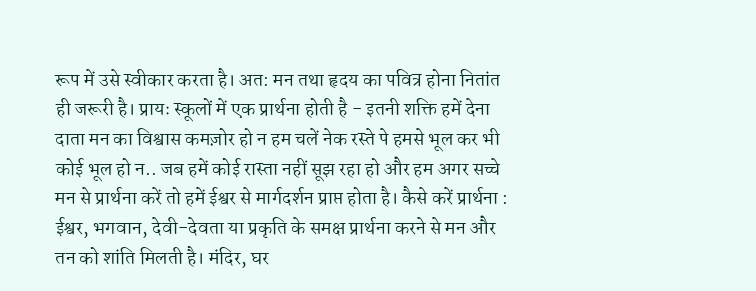रूप में उसे स्वीकार करता है। अत: मन तथा हृदय का पवित्र होना नितांत ही जरूरी है। प्रायः स्कूलों में एक प्रार्थना होती है - इतनी शक्ति हमें देना दाता मन का विश्वास कमज़ोर हो न हम चलें नेक रस्ते पे हमसे भूल कर भी कोई भूल हो न.. जब हमें कोई रास्ता नहीं सूझ रहा हो और हम अगर सच्चे मन से प्रार्थना करें तो हमें ईश्वर से मार्गदर्शन प्राप्त होता है। कैसे करें प्रार्थना : ईश्वर, भगवान, देवी-देवता या प्रकृति के समक्ष प्रार्थना करने से मन और तन को शांति मिलती है। मंदिर, घर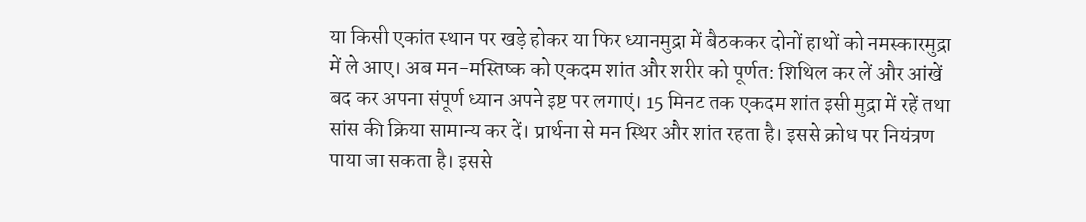या किसी एकांत स्थान पर खड़े होकर या फिर ध्यानमुद्रा में बैठककर दोनों हाथों को नमस्कारमुद्रा में ले आए। अब मन-मस्तिष्क को एकदम शांत और शरीर को पूर्णत: शिथिल कर लें और आंखें बद कर अपना संपूर्ण ध्यान अपने इष्ट पर लगाएं। 15 मिनट तक एकदम शांत इसी मुद्रा में रहें तथा सांस की क्रिया सामान्य कर दें। प्रार्थना से मन स्थिर और शांत रहता है। इससे क्रोध पर नियंत्रण पाया जा सकता है। इससे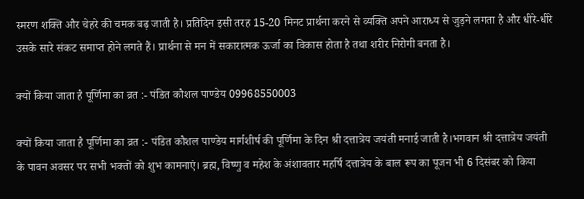स्मरण शक्ति और चेहरे की चमक बढ़ जाती है। प्रतिदिन इसी तरह 15-20 मिनट प्रार्थना करने से व्यक्ति अपने आराध्य से जुड़ने लगता है और धीरे-धीरे उसके सारे संकट समाप्त होने लगते हैं। प्रार्थना से मन में सकारात्मक ऊर्जा का विकास होता है तथा शरीर निरोगी बनता है।

क्यों किया जाता है पूर्णिमा का व्रत :- पंडित कौशल पाण्डेय 09968550003

क्यों किया जाता है पूर्णिमा का व्रत :- पंडित कौशल पाण्डेय मार्गशीर्ष की पूर्णिमा के दिन श्री दत्तात्रेय जयंती मनाई जाती है।भगवान श्री दत्तात्रेय जयंती के पावन अवसर पर सभी भक्तों को शुभ कामनाएं। ब्रह्म, विष्णु व महेश के अंशावतार महर्षि दत्तात्रेय के बाल रूप का पूजन भी 6 दिसंबर को किया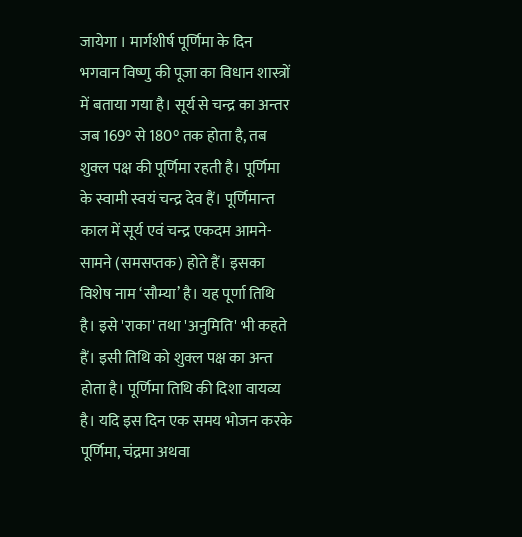जायेगा । मार्गशीर्ष पूर्णिमा के दिन भगवान विष्णु की पूजा का विधान शास्त्रों में बताया गया है। सूर्य से चन्द्र का अन्तर जब 169° से 180° तक होता है, तब शुक्ल पक्ष की पूर्णिमा रहती है। पूर्णिमा के स्वामी स्वयं चन्द्र देव हैं। पूर्णिमान्त काल में सूर्य एवं चन्द्र एकदम आमने-सामने (समसप्तक) होते हैं। इसका विशेष नाम ‘सौम्या’ है। यह पूर्णा तिथि है। इसे 'राका' तथा 'अनुमिति' भी कहते हैं। इसी तिथि को शुक्ल पक्ष का अन्त होता है। पूर्णिमा तिथि की दिशा वायव्य है। यदि इस दिन एक समय भोजन करके पूर्णिमा, चंद्रमा अथवा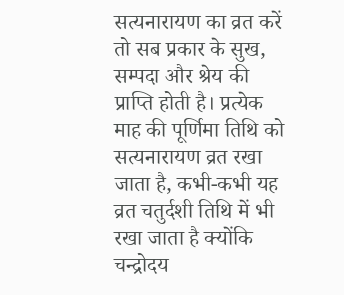सत्यनारायण का व्रत करें तो सब प्रकार के सुख, सम्पदा और श्रेय की प्राप्ति होती है। प्रत्येक माह की पूर्णिमा तिथि को सत्यनारायण व्रत रखा जाता है, कभी-कभी यह व्रत चतुर्दशी तिथि में भी रखा जाता है क्योंकि चन्द्रोदय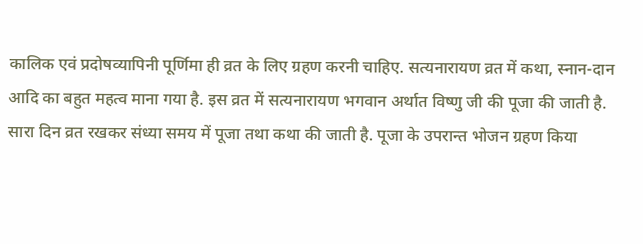कालिक एवं प्रदोषव्यापिनी पूर्णिमा ही व्रत के लिए ग्रहण करनी चाहिए. सत्यनारायण व्रत में कथा, स्नान-दान आदि का बहुत महत्व माना गया है. इस व्रत में सत्यनारायण भगवान अर्थात विष्णु जी की पूजा की जाती है. सारा दिन व्रत रखकर संध्या समय में पूजा तथा कथा की जाती है. पूजा के उपरान्त भोजन ग्रहण किया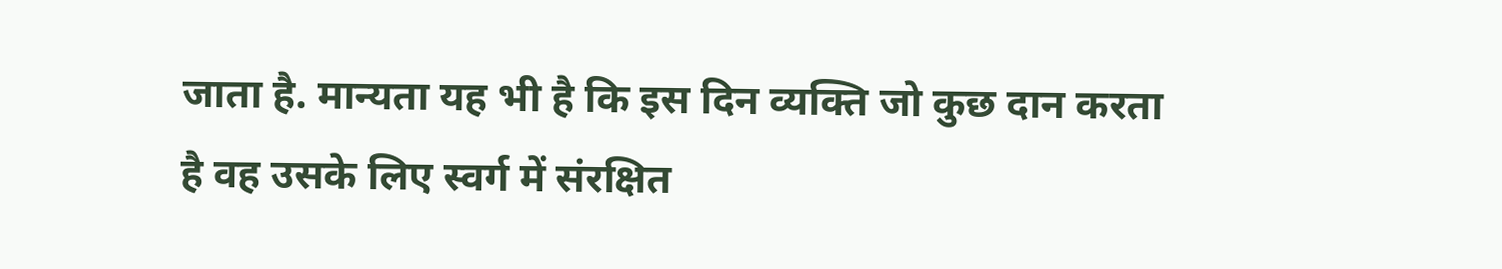जाता है. मान्यता यह भी है कि इस दिन व्यक्ति जो कुछ दान करता है वह उसके लिए स्वर्ग में संरक्षित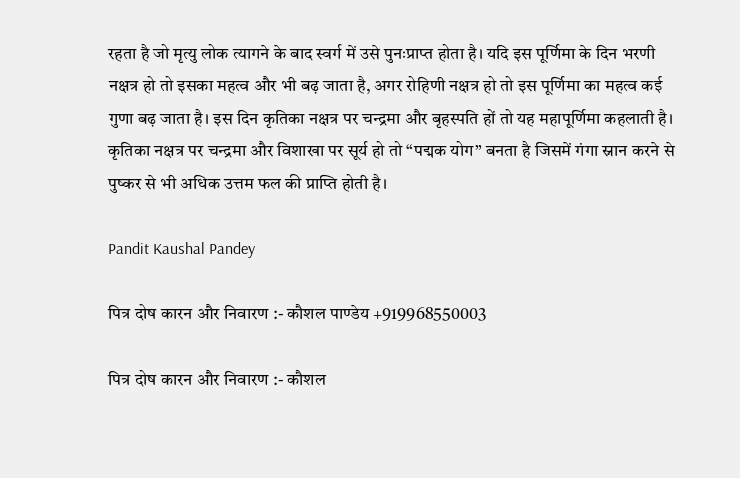रहता है जो मृत्यु लोक त्यागने के बाद स्वर्ग में उसे पुनःप्राप्त होता है। यदि इस पूर्णिमा के दिन भरणी नक्षत्र हो तो इसका महत्व और भी बढ़ जाता है, अगर रोहिणी नक्षत्र हो तो इस पूर्णिमा का महत्व कई गुणा बढ़ जाता है। इस दिन कृतिका नक्षत्र पर चन्द्रमा और बृहस्पति हों तो यह महापूर्णिमा कहलाती है। कृतिका नक्षत्र पर चन्द्रमा और विशाखा पर सूर्य हो तो “पद्मक योग” बनता है जिसमें गंगा स्नान करने से पुष्कर से भी अधिक उत्तम फल की प्राप्ति होती है।

Pandit Kaushal Pandey

पित्र दोष कारन और निवारण :- कौशल पाण्डेय +919968550003

पित्र दोष कारन और निवारण :- कौशल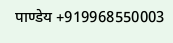पाण्डेय +919968550003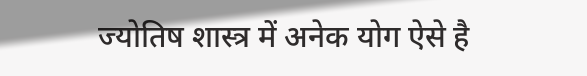ज्योतिष शास्त्र में अनेक योग ऐसे है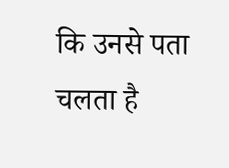कि उनसे पता चलता है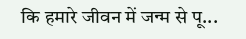कि हमारे जीवन में जन्म से पू...